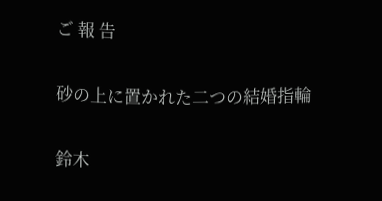ご 報 告

砂の上に置かれた二つの結婚指輪

鈴木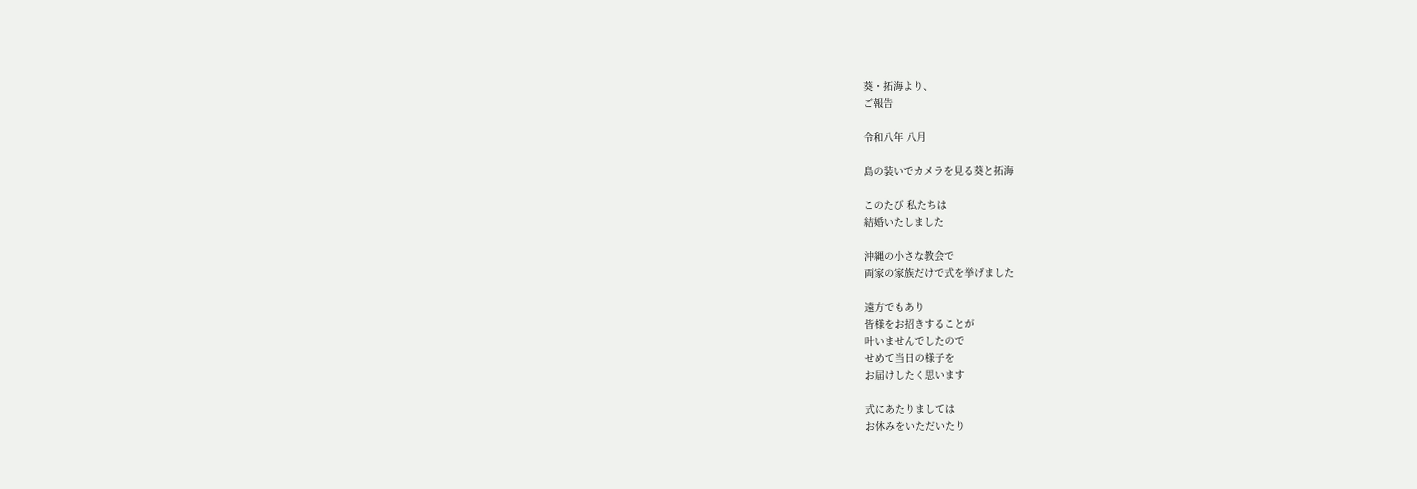葵・拓海より、
ご報告

令和八年 八月

島の装いでカメラを見る葵と拓海

このたび 私たちは
結婚いたしました

沖縄の小さな教会で
両家の家族だけで式を挙げました

遠方でもあり
皆様をお招きすることが
叶いませんでしたので
せめて当日の様子を
お届けしたく思います

式にあたりましては
お休みをいただいたり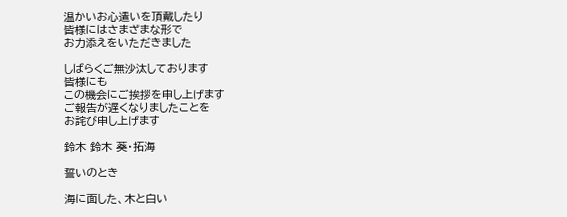温かいお心遣いを頂戴したり
皆様にはさまざまな形で
お力添えをいただきました

しばらくご無沙汰しております
皆様にも
この機会にご挨拶を申し上げます
ご報告が遅くなりましたことを
お詫び申し上げます

鈴木 鈴木 葵・拓海

誓いのとき

海に面した、木と白い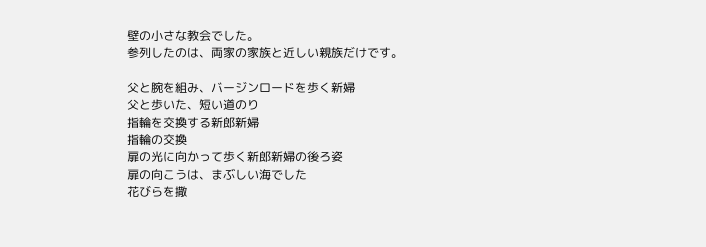壁の小さな教会でした。
参列したのは、両家の家族と近しい親族だけです。

父と腕を組み、バージンロードを歩く新婦
父と歩いた、短い道のり
指輪を交換する新郎新婦
指輪の交換
扉の光に向かって歩く新郎新婦の後ろ姿
扉の向こうは、まぶしい海でした
花びらを撒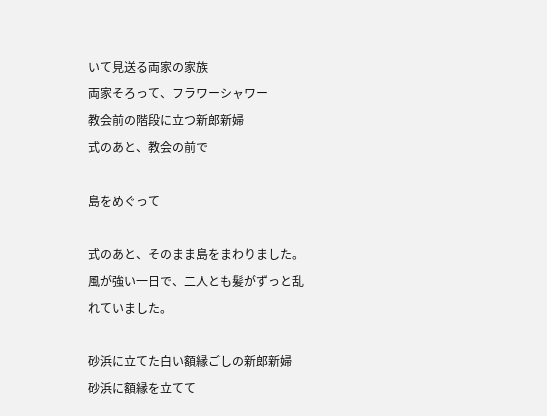いて見送る両家の家族
両家そろって、フラワーシャワー
教会前の階段に立つ新郎新婦
式のあと、教会の前で

島をめぐって

式のあと、そのまま島をまわりました。
風が強い一日で、二人とも髪がずっと乱れていました。

砂浜に立てた白い額縁ごしの新郎新婦
砂浜に額縁を立てて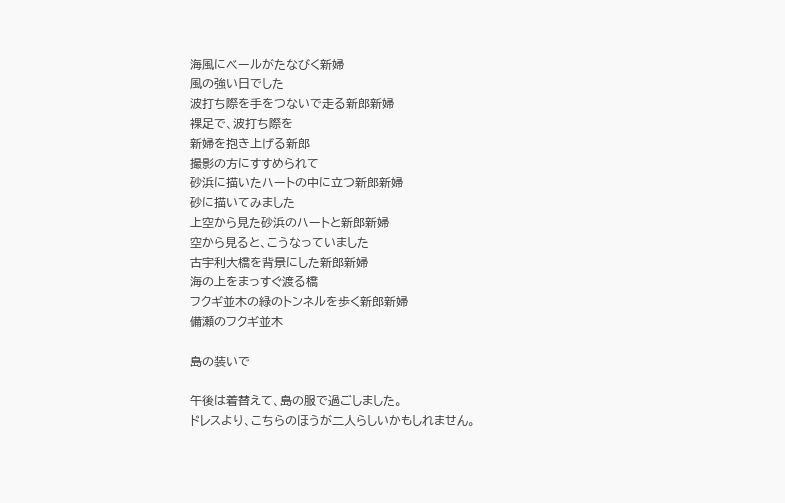海風にベールがたなびく新婦
風の強い日でした
波打ち際を手をつないで走る新郎新婦
裸足で、波打ち際を
新婦を抱き上げる新郎
撮影の方にすすめられて
砂浜に描いたハートの中に立つ新郎新婦
砂に描いてみました
上空から見た砂浜のハートと新郎新婦
空から見ると、こうなっていました
古宇利大橋を背景にした新郎新婦
海の上をまっすぐ渡る橋
フクギ並木の緑のトンネルを歩く新郎新婦
備瀬のフクギ並木

島の装いで

午後は着替えて、島の服で過ごしました。
ドレスより、こちらのほうが二人らしいかもしれません。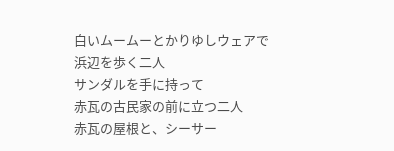白いムームーとかりゆしウェアで浜辺を歩く二人
サンダルを手に持って
赤瓦の古民家の前に立つ二人
赤瓦の屋根と、シーサー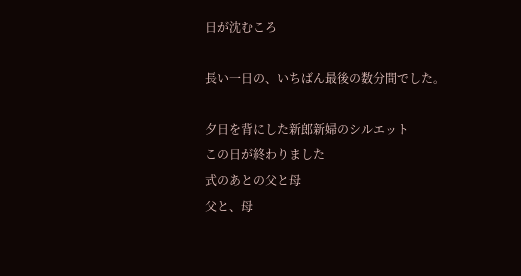日が沈むころ

長い一日の、いちばん最後の数分間でした。

夕日を背にした新郎新婦のシルエット
この日が終わりました
式のあとの父と母
父と、母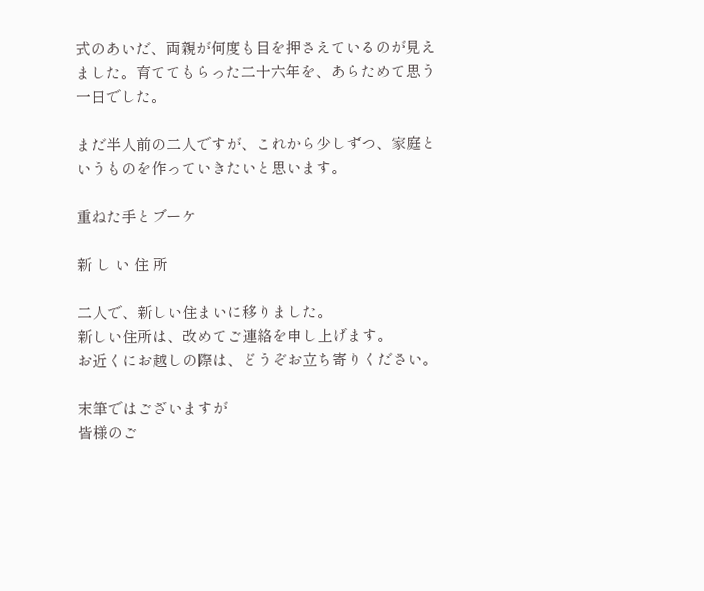式のあいだ、両親が何度も目を押さえているのが見えました。育ててもらった二十六年を、あらためて思う一日でした。

まだ半人前の二人ですが、これから少しずつ、家庭というものを作っていきたいと思います。

重ねた手とブーケ

新 し い 住 所

二人で、新しい住まいに移りました。
新しい住所は、改めてご連絡を申し上げます。
お近くにお越しの際は、どうぞお立ち寄りください。

末筆ではございますが
皆様のご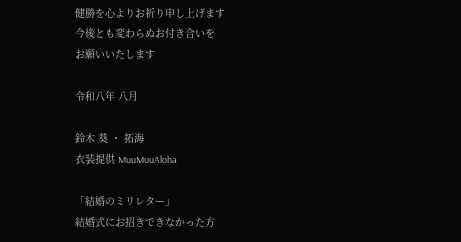健勝を心よりお祈り申し上げます
今後とも変わらぬお付き合いを
お願いいたします

令和八年 八月

鈴木 葵 ・ 拓海
衣装提供 MuuMuuAloha

「結婚のミリレター」
結婚式にお招きできなかった方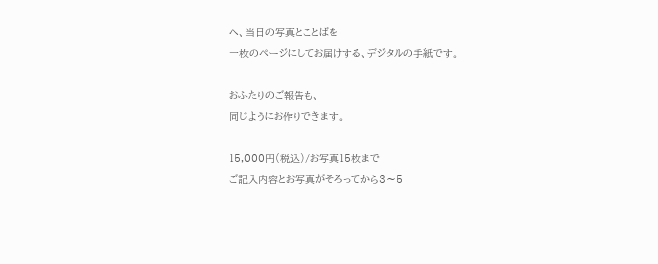へ、当日の写真とことばを
一枚のページにしてお届けする、デジタルの手紙です。

おふたりのご報告も、
同じようにお作りできます。

15,000円(税込)/お写真15枚まで
ご記入内容とお写真がそろってから3〜5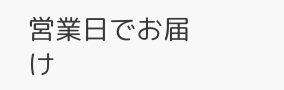営業日でお届け